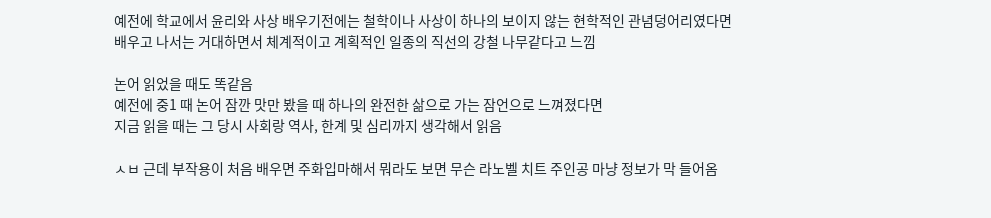예전에 학교에서 윤리와 사상 배우기전에는 철학이나 사상이 하나의 보이지 않는 현학적인 관념덩어리였다면
배우고 나서는 거대하면서 체계적이고 계획적인 일종의 직선의 강철 나무같다고 느낌

논어 읽었을 때도 똑같음
예전에 중1 때 논어 잠깐 맛만 봤을 때 하나의 완전한 삶으로 가는 잠언으로 느껴졌다면
지금 읽을 때는 그 당시 사회랑 역사, 한계 및 심리까지 생각해서 읽음

ㅅㅂ 근데 부작용이 처음 배우면 주화입마해서 뭐라도 보면 무슨 라노벨 치트 주인공 마냥 정보가 막 들어옴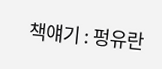책얘기 : 펑유란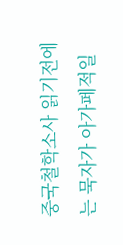중국철학소사 읽기전에는 묵자가 아가페적일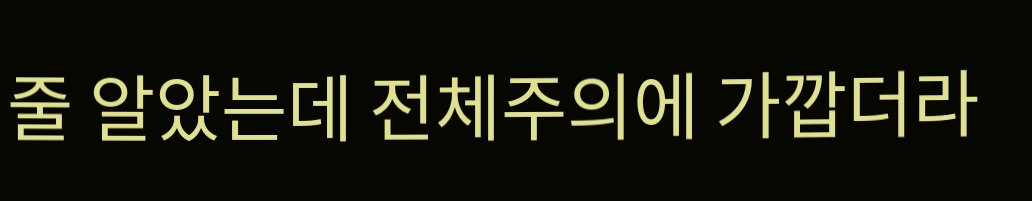줄 알았는데 전체주의에 가깝더라